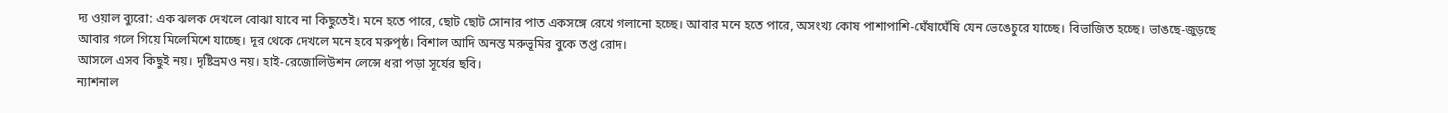দ্য ওয়াল ব্যুরো: এক ঝলক দেখলে বোঝা যাবে না কিছুতেই। মনে হতে পারে, ছোট ছোট সোনার পাত একসঙ্গে রেখে গলানো হচ্ছে। আবার মনে হতে পারে, অসংখ্য কোষ পাশাপাশি-ঘেঁষাঘেঁষি যেন ভেঙেচুরে যাচ্ছে। বিভাজিত হচ্ছে। ভাঙছে-জুড়ছে আবার গলে গিয়ে মিলেমিশে যাচ্ছে। দূর থেকে দেখলে মনে হবে মরুপৃষ্ঠ। বিশাল আদি অনন্ত মরুভূমির বুকে তপ্ত রোদ।
আসলে এসব কিছুই নয়। দৃষ্টিভ্রমও নয়। হাই-রেজোলিউশন লেন্সে ধরা পড়া সূর্যের ছবি।
ন্যাশনাল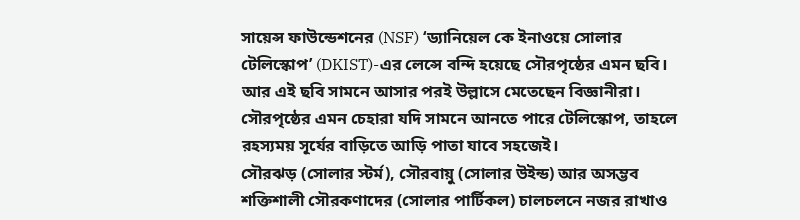সায়েন্স ফাউন্ডেশনের (NSF) ‘ড্যানিয়েল কে ইনাওয়ে সোলার টেলিস্কোপ’ (DKIST)-এর লেন্সে বন্দি হয়েছে সৌরপৃষ্ঠের এমন ছবি। আর এই ছবি সামনে আসার পরই উল্লাসে মেতেছেন বিজ্ঞানীরা। সৌরপৃষ্ঠের এমন চেহারা যদি সামনে আনতে পারে টেলিস্কোপ, তাহলে রহস্যময় সূর্যের বাড়িতে আড়ি পাতা যাবে সহজেই।
সৌরঝড় (সোলার স্টর্ম), সৌরবায়ু (সোলার উইন্ড) আর অসম্ভব শক্তিশালী সৌরকণাদের (সোলার পার্টিকল) চালচলনে নজর রাখাও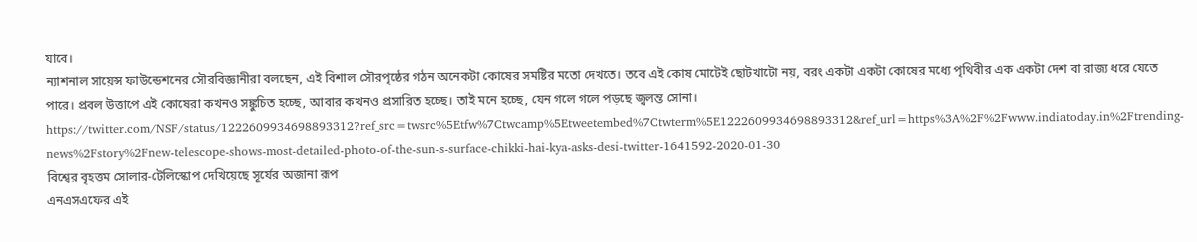যাবে।
ন্যাশনাল সায়েন্স ফাউন্ডেশনের সৌরবিজ্ঞানীরা বলছেন, এই বিশাল সৌরপৃষ্ঠের গঠন অনেকটা কোষের সমষ্টির মতো দেখতে। তবে এই কোষ মোটেই ছোটখাটো নয়, বরং একটা একটা কোষের মধ্যে পৃথিবীর এক একটা দেশ বা রাজ্য ধরে যেতে পারে। প্রবল উত্তাপে এই কোষেরা কখনও সঙ্কুচিত হচ্ছে, আবার কখনও প্রসারিত হচ্ছে। তাই মনে হচ্ছে, যেন গলে গলে পড়ছে জ্বলন্ত সোনা।
https://twitter.com/NSF/status/1222609934698893312?ref_src=twsrc%5Etfw%7Ctwcamp%5Etweetembed%7Ctwterm%5E1222609934698893312&ref_url=https%3A%2F%2Fwww.indiatoday.in%2Ftrending-news%2Fstory%2Fnew-telescope-shows-most-detailed-photo-of-the-sun-s-surface-chikki-hai-kya-asks-desi-twitter-1641592-2020-01-30
বিশ্বের বৃহত্তম সোলার-টেলিস্কোপ দেখিয়েছে সূর্যের অজানা রূপ
এনএসএফের এই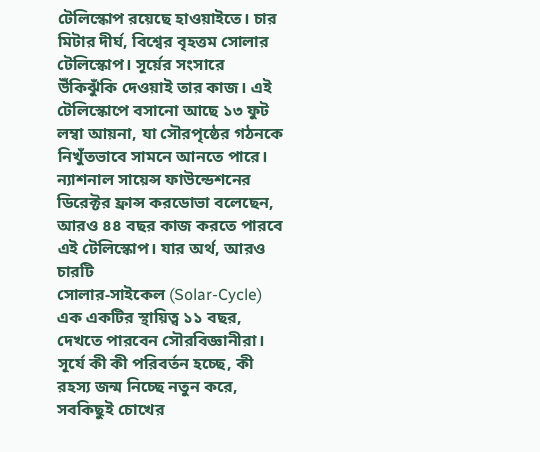টেলিস্কোপ রয়েছে হাওয়াইতে। চার মিটার দীর্ঘ, বিশ্বের বৃহত্তম সোলার টেলিস্কোপ। সূর্য়ের সংসারে উঁকিঝুঁকি দেওয়াই তার কাজ। এই টেলিস্কোপে বসানো আছে ১৩ ফুট লম্বা আয়না, যা সৌরপৃষ্ঠের গঠনকে নিখুঁতভাবে সামনে আনতে পারে। ন্যাশনাল সায়েন্স ফাউন্ডেশনের ডিরেক্টর ফ্রান্স করডোভা বলেছেন, আরও ৪৪ বছর কাজ করতে পারবে এই টেলিস্কোপ। যার অর্থ, আরও চারটি
সোলার-সাইকেল (Solar-Cycle) এক একটির স্থায়িত্ব ১১ বছর, দেখতে পারবেন সৌরবিজ্ঞানীরা। সূর্যে কী কী পরিবর্তন হচ্ছে, কী রহস্য জন্ম নিচ্ছে নতুন করে, সবকিছুই চোখের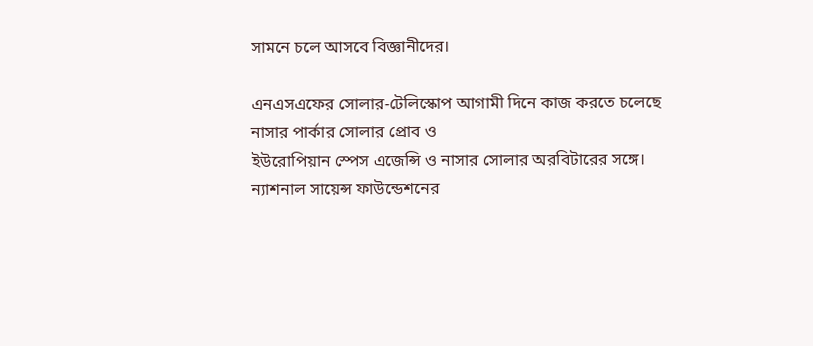সামনে চলে আসবে বিজ্ঞানীদের।

এনএসএফের সোলার-টেলিস্কোপ আগামী দিনে কাজ করতে চলেছে
নাসার পার্কার সোলার প্রোব ও
ইউরোপিয়ান স্পেস এজেন্সি ও নাসার সোলার অরবিটারের সঙ্গে।
ন্যাশনাল সায়েন্স ফাউন্ডেশনের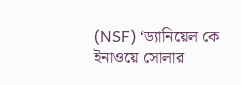(NSF) ‘ড্যানিয়েল কে ইনাওয়ে সোলার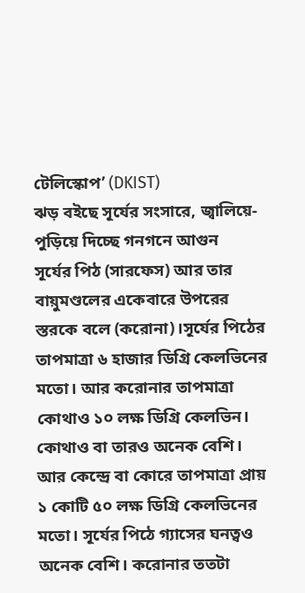টেলিস্কোপ’ (DKIST)
ঝড় বইছে সূর্যের সংসারে, জ্বালিয়ে-পুড়িয়ে দিচ্ছে গনগনে আগুন
সূর্যের পিঠ (সারফেস) আর তার বায়ুমণ্ডলের একেবারে উপরের স্তরকে বলে (করোনা)।সূর্যের পিঠের তাপমাত্রা ৬ হাজার ডিগ্রি কেলভিনের মতো। আর করোনার তাপমাত্রা কোথাও ১০ লক্ষ ডিগ্রি কেলভিন। কোথাও বা তারও অনেক বেশি। আর কেন্দ্রে বা কোরে তাপমাত্রা প্রায় ১ কোটি ৫০ লক্ষ ডিগ্রি কেলভিনের মতো। সূর্যের পিঠে গ্যাসের ঘনত্বও অনেক বেশি। করোনার ততটা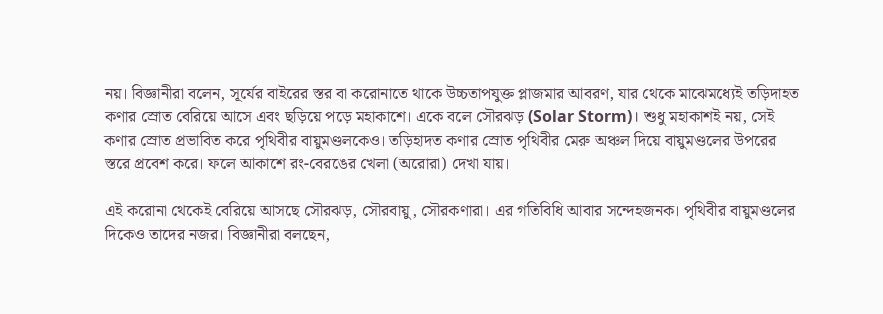নয়। বিজ্ঞানীরা বলেন, সূর্যের বাইরের স্তর বা করোনাতে থাকে উচ্চতাপযুক্ত প্লাজমার আবরণ, যার থেকে মাঝেমধ্যেই তড়িদাহত কণার স্রোত বেরিয়ে আসে এবং ছড়িয়ে পড়ে মহাকাশে। একে বলে সৌরঝড় (Solar Storm)। শুধু মহাকাশই নয়, সেই কণার স্রোত প্রভাবিত করে পৃথিবীর বায়ুমণ্ডলকেও। তড়িহাদত কণার স্রোত পৃথিবীর মেরু অঞ্চল দিয়ে বায়ুমণ্ডলের উপরের স্তরে প্রবেশ করে। ফলে আকাশে রং-বেরঙের খেলা (অরোরা) দেখা যায়।

এই করোনা থেকেই বেরিয়ে আসছে সৌরঝড়, সৌরবায়ু, সৌরকণারা। এর গতিবিধি আবার সন্দেহজনক। পৃথিবীর বায়ুমণ্ডলের দিকেও তাদের নজর। বিজ্ঞানীরা বলছেন,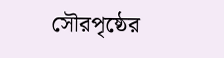সৌরপৃষ্ঠের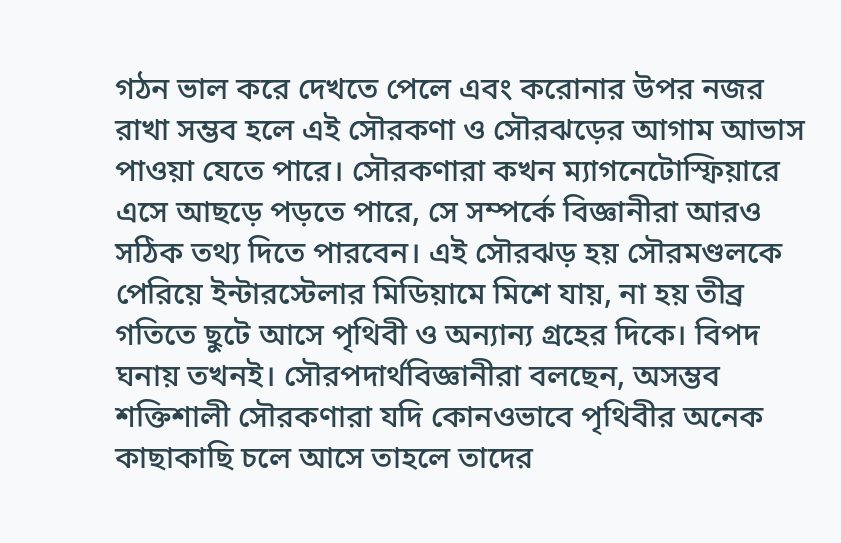গঠন ভাল করে দেখতে পেলে এবং করোনার উপর নজর রাখা সম্ভব হলে এই সৌরকণা ও সৌরঝড়ের আগাম আভাস পাওয়া যেতে পারে। সৌরকণারা কখন ম্যাগনেটোস্ফিয়ারে এসে আছড়ে পড়তে পারে, সে সম্পর্কে বিজ্ঞানীরা আরও সঠিক তথ্য দিতে পারবেন। এই সৌরঝড় হয় সৌরমণ্ডলকে পেরিয়ে ইন্টারস্টেলার মিডিয়ামে মিশে যায়, না হয় তীব্র গতিতে ছুটে আসে পৃথিবী ও অন্যান্য গ্রহের দিকে। বিপদ ঘনায় তখনই। সৌরপদার্থবিজ্ঞানীরা বলছেন, অসম্ভব শক্তিশালী সৌরকণারা যদি কোনওভাবে পৃথিবীর অনেক কাছাকাছি চলে আসে তাহলে তাদের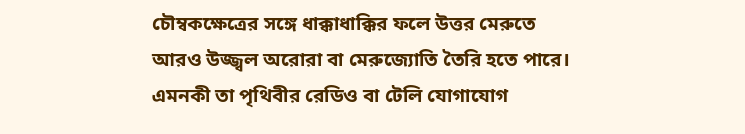চৌম্বকক্ষেত্রের সঙ্গে ধাক্কাধাক্কির ফলে উত্তর মেরুতে আরও উজ্জ্বল অরোরা বা মেরুজ্যোতি তৈরি হতে পারে। এমনকী তা পৃথিবীর রেডিও বা টেলি যোগাযোগ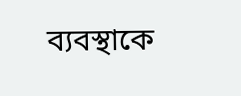ব্যবস্থাকে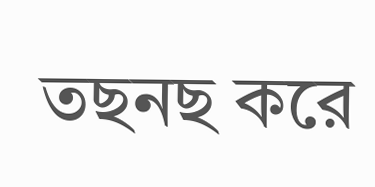তছনছ করে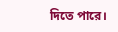দিতে পারে।